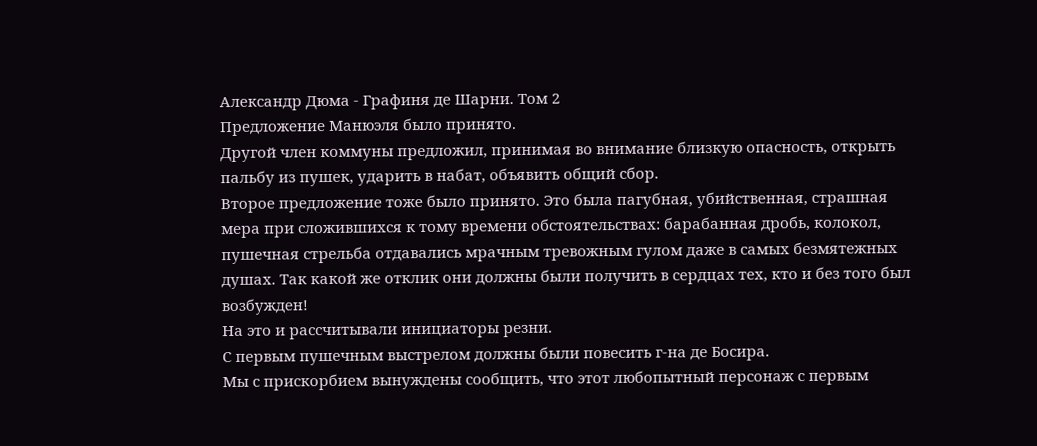Александр Дюма - Графиня де Шарни. Том 2
Предложение Манюэля было принято.
Другой член коммуны предложил, принимая во внимание близкую опасность, открыть пальбу из пушек, ударить в набат, объявить общий сбор.
Второе предложение тоже было принято. Это была пагубная, убийственная, страшная мера при сложившихся к тому времени обстоятельствах: барабанная дробь, колокол, пушечная стрельба отдавались мрачным тревожным гулом даже в самых безмятежных душах. Так какой же отклик они должны были получить в сердцах тех, кто и без того был возбужден!
На это и рассчитывали инициаторы резни.
С первым пушечным выстрелом должны были повесить г-на де Босира.
Мы с прискорбием вынуждены сообщить, что этот любопытный персонаж с первым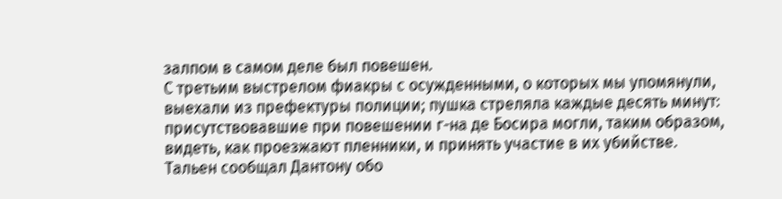залпом в самом деле был повешен.
С третьим выстрелом фиакры с осужденными, о которых мы упомянули, выехали из префектуры полиции; пушка стреляла каждые десять минут: присутствовавшие при повешении г-на де Босира могли, таким образом, видеть, как проезжают пленники, и принять участие в их убийстве.
Тальен сообщал Дантону обо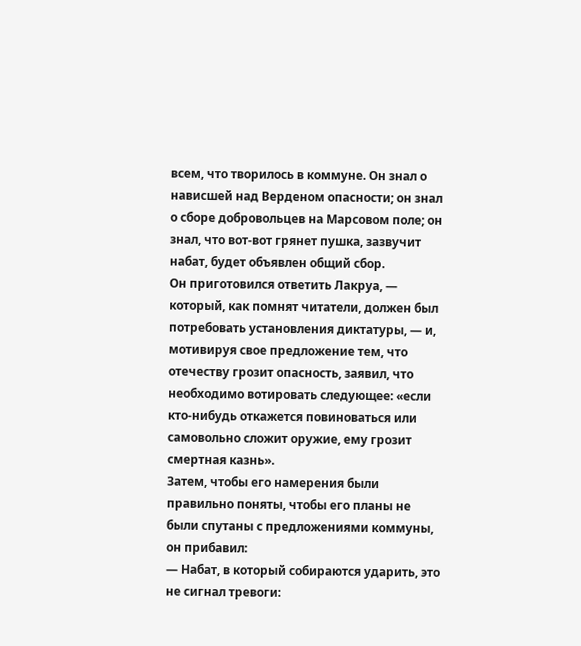всем, что творилось в коммуне. Он знал о нависшей над Верденом опасности; он знал о сборе добровольцев на Марсовом поле; он знал, что вот-вот грянет пушка, зазвучит набат, будет объявлен общий сбор.
Он приготовился ответить Лакруа, — который, как помнят читатели, должен был потребовать установления диктатуры, — и, мотивируя свое предложение тем, что отечеству грозит опасность, заявил, что необходимо вотировать следующее: «если кто-нибудь откажется повиноваться или самовольно сложит оружие, ему грозит смертная казнь».
Затем, чтобы его намерения были правильно поняты, чтобы его планы не были спутаны с предложениями коммуны, он прибавил:
— Набат, в который собираются ударить, это не сигнал тревоги: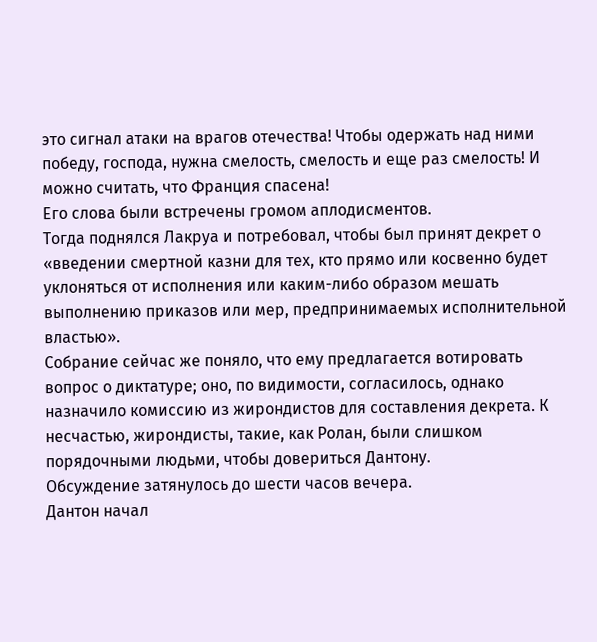это сигнал атаки на врагов отечества! Чтобы одержать над ними победу, господа, нужна смелость, смелость и еще раз смелость! И можно считать, что Франция спасена!
Его слова были встречены громом аплодисментов.
Тогда поднялся Лакруа и потребовал, чтобы был принят декрет о «введении смертной казни для тех, кто прямо или косвенно будет уклоняться от исполнения или каким-либо образом мешать выполнению приказов или мер, предпринимаемых исполнительной властью».
Собрание сейчас же поняло, что ему предлагается вотировать вопрос о диктатуре; оно, по видимости, согласилось, однако назначило комиссию из жирондистов для составления декрета. К несчастью, жирондисты, такие, как Ролан, были слишком порядочными людьми, чтобы довериться Дантону.
Обсуждение затянулось до шести часов вечера.
Дантон начал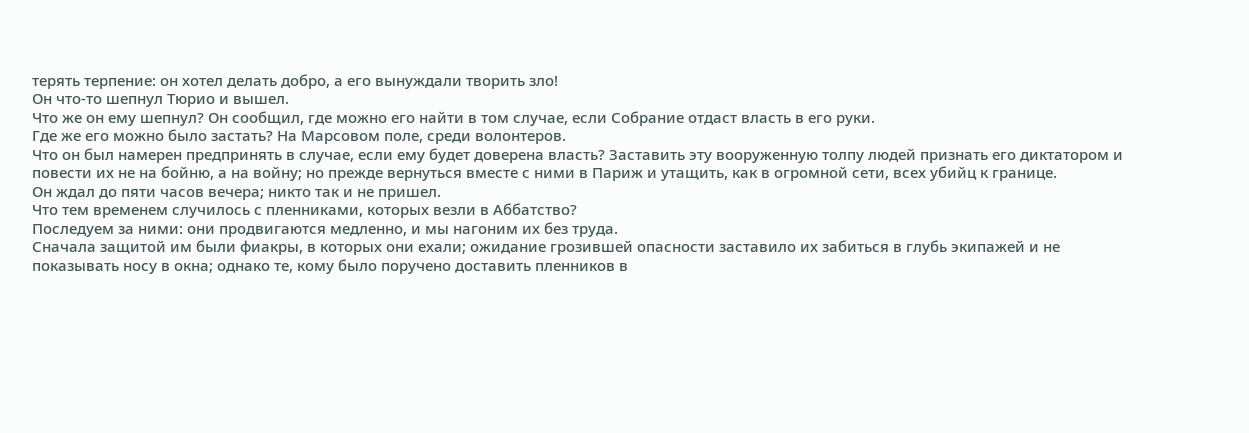терять терпение: он хотел делать добро, а его вынуждали творить зло!
Он что-то шепнул Тюрио и вышел.
Что же он ему шепнул? Он сообщил, где можно его найти в том случае, если Собрание отдаст власть в его руки.
Где же его можно было застать? На Марсовом поле, среди волонтеров.
Что он был намерен предпринять в случае, если ему будет доверена власть? Заставить эту вооруженную толпу людей признать его диктатором и повести их не на бойню, а на войну; но прежде вернуться вместе с ними в Париж и утащить, как в огромной сети, всех убийц к границе.
Он ждал до пяти часов вечера; никто так и не пришел.
Что тем временем случилось с пленниками, которых везли в Аббатство?
Последуем за ними: они продвигаются медленно, и мы нагоним их без труда.
Сначала защитой им были фиакры, в которых они ехали; ожидание грозившей опасности заставило их забиться в глубь экипажей и не показывать носу в окна; однако те, кому было поручено доставить пленников в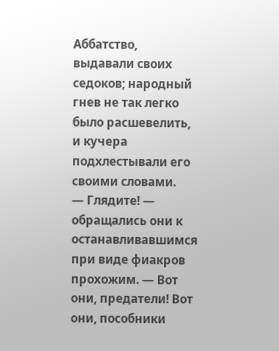Аббатство, выдавали своих седоков; народный гнев не так легко было расшевелить, и кучера подхлестывали его своими словами.
— Глядите! — обращались они к останавливавшимся при виде фиакров прохожим. — Вот они, предатели! Вот они, пособники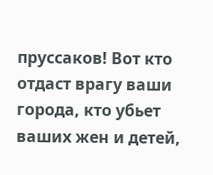пруссаков! Вот кто отдаст врагу ваши города, кто убьет ваших жен и детей,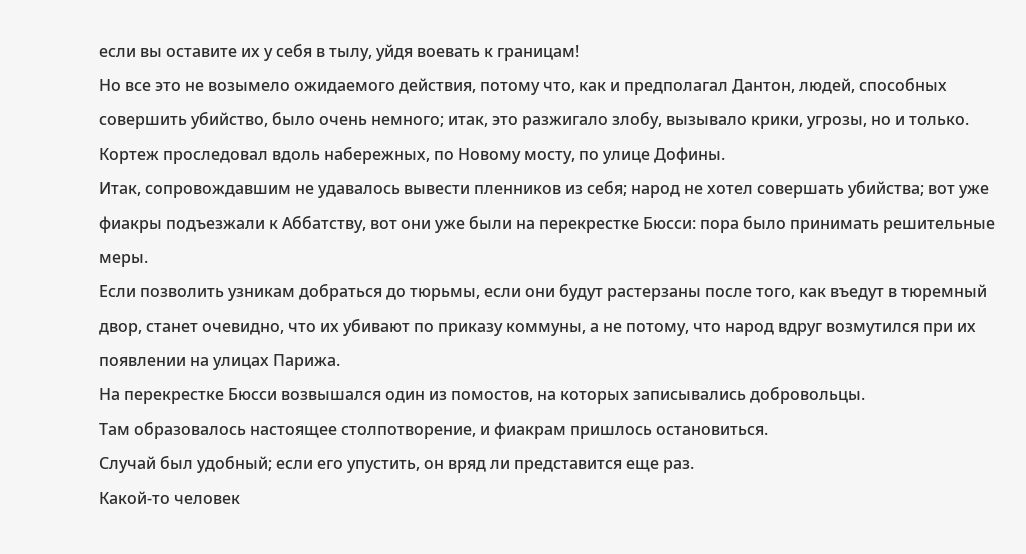если вы оставите их у себя в тылу, уйдя воевать к границам!
Но все это не возымело ожидаемого действия, потому что, как и предполагал Дантон, людей, способных совершить убийство, было очень немного; итак, это разжигало злобу, вызывало крики, угрозы, но и только.
Кортеж проследовал вдоль набережных, по Новому мосту, по улице Дофины.
Итак, сопровождавшим не удавалось вывести пленников из себя; народ не хотел совершать убийства; вот уже фиакры подъезжали к Аббатству, вот они уже были на перекрестке Бюсси: пора было принимать решительные меры.
Если позволить узникам добраться до тюрьмы, если они будут растерзаны после того, как въедут в тюремный двор, станет очевидно, что их убивают по приказу коммуны, а не потому, что народ вдруг возмутился при их появлении на улицах Парижа.
На перекрестке Бюсси возвышался один из помостов, на которых записывались добровольцы.
Там образовалось настоящее столпотворение, и фиакрам пришлось остановиться.
Случай был удобный; если его упустить, он вряд ли представится еще раз.
Какой-то человек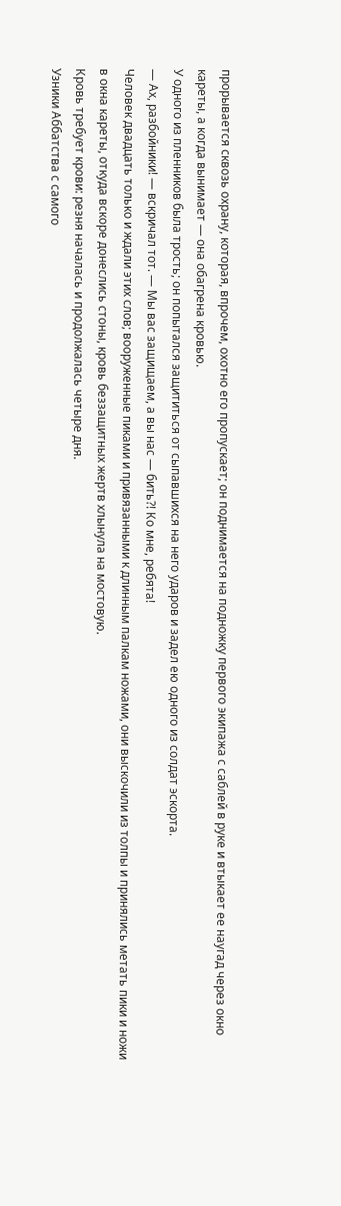прорывается сквозь охрану, которая, впрочем, охотно его пропускает; он поднимается на подножку первого экипажа с саблей в руке и втыкает ее наугад через окно кареты, а когда вынимает — она обагрена кровью.
У одного из пленников была трость; он попытался защититься от сыпавшихся на него ударов и задел ею одного из солдат эскорта.
— Ах, разбойники! — вскричал тот. — Мы вас защищаем, а вы нас — бить?! Ко мне, ребята!
Человек двадцать только и ждали этих слов; вооруженные пиками и привязанными к длинным палкам ножами, они выскочили из толпы и принялись метать пики и ножи в окна кареты, откуда вскоре донеслись стоны, кровь беззащитных жертв хлынула на мостовую.
Кровь требует крови: резня началась и продолжалась четыре дня.
Узники Аббатства с самого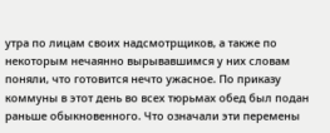утра по лицам своих надсмотрщиков, а также по некоторым нечаянно вырывавшимся у них словам поняли, что готовится нечто ужасное. По приказу коммуны в этот день во всех тюрьмах обед был подан раньше обыкновенного. Что означали эти перемены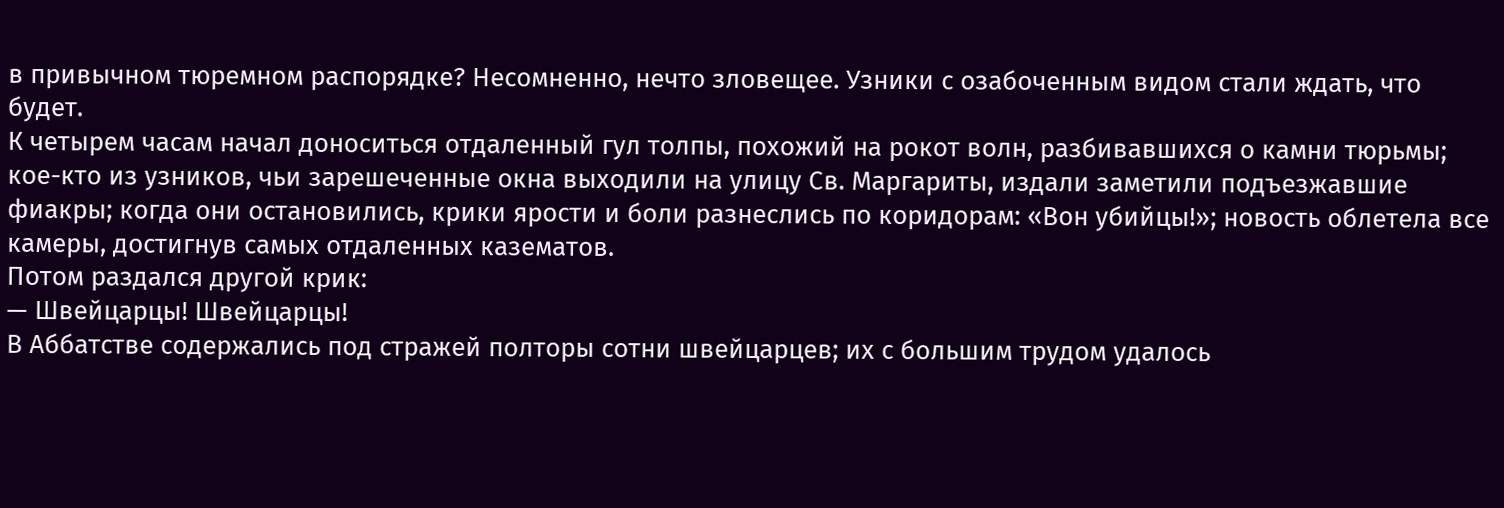в привычном тюремном распорядке? Несомненно, нечто зловещее. Узники с озабоченным видом стали ждать, что будет.
К четырем часам начал доноситься отдаленный гул толпы, похожий на рокот волн, разбивавшихся о камни тюрьмы; кое-кто из узников, чьи зарешеченные окна выходили на улицу Св. Маргариты, издали заметили подъезжавшие фиакры; когда они остановились, крики ярости и боли разнеслись по коридорам: «Вон убийцы!»; новость облетела все камеры, достигнув самых отдаленных казематов.
Потом раздался другой крик:
— Швейцарцы! Швейцарцы!
В Аббатстве содержались под стражей полторы сотни швейцарцев; их с большим трудом удалось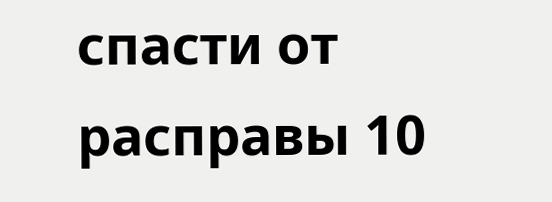спасти от расправы 10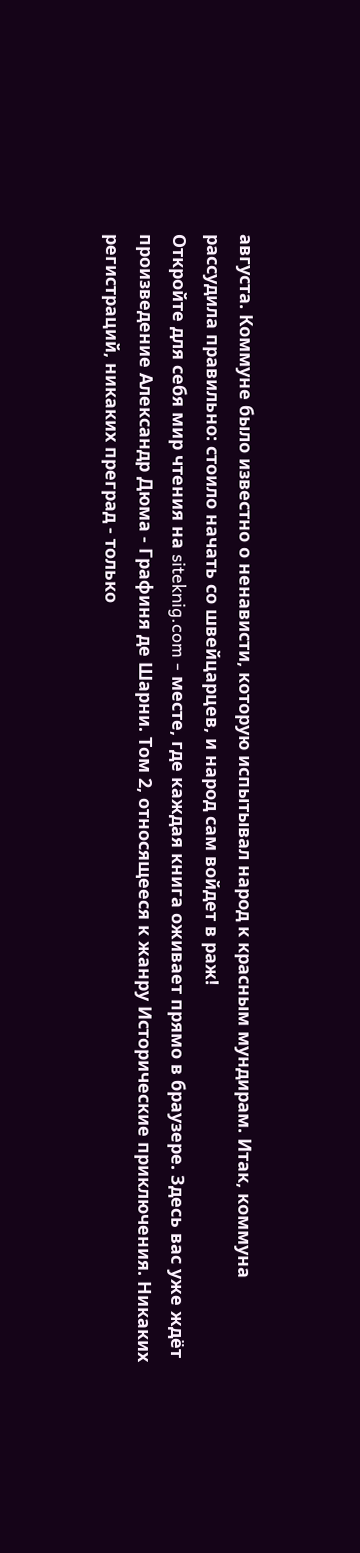августа. Коммуне было известно о ненависти, которую испытывал народ к красным мундирам. Итак, коммуна рассудила правильно: стоило начать со швейцарцев, и народ сам войдет в раж!
Откройте для себя мир чтения на siteknig.com - месте, где каждая книга оживает прямо в браузере. Здесь вас уже ждёт произведение Александр Дюма - Графиня де Шарни. Том 2, относящееся к жанру Исторические приключения. Никаких регистраций, никаких преград - только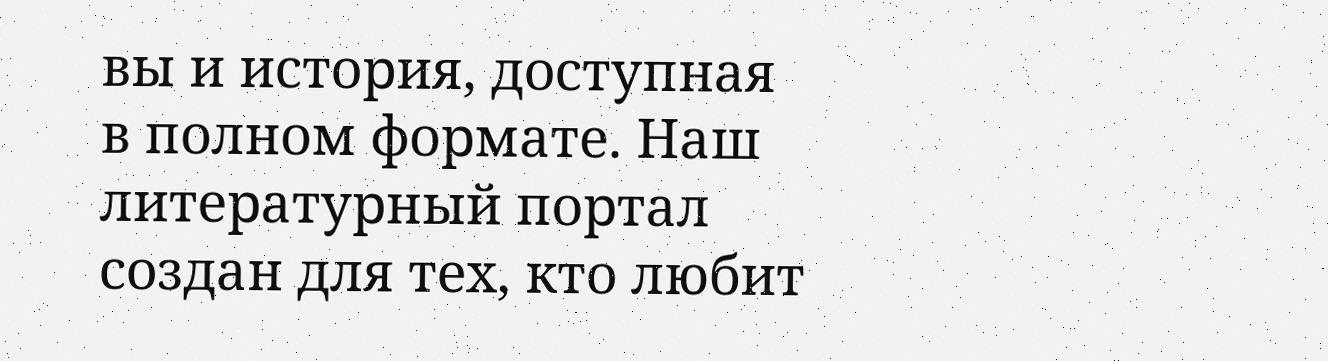вы и история, доступная в полном формате. Наш литературный портал создан для тех, кто любит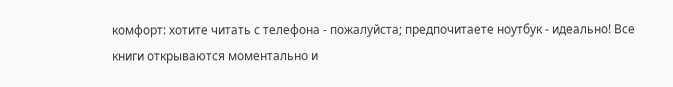комфорт: хотите читать с телефона - пожалуйста; предпочитаете ноутбук - идеально! Все книги открываются моментально и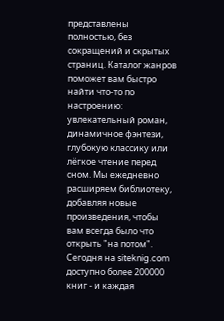представлены полностью, без сокращений и скрытых страниц. Каталог жанров поможет вам быстро найти что-то по настроению: увлекательный роман, динамичное фэнтези, глубокую классику или лёгкое чтение перед сном. Мы ежедневно расширяем библиотеку, добавляя новые произведения, чтобы вам всегда было что открыть "на потом". Сегодня на siteknig.com доступно более 200000 книг - и каждая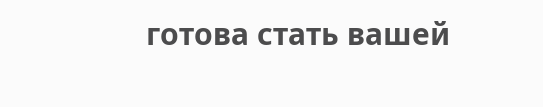готова стать вашей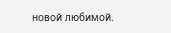новой любимой.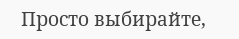Просто выбирайте,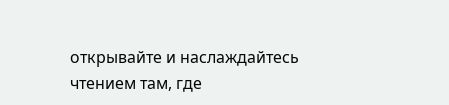открывайте и наслаждайтесь чтением там, где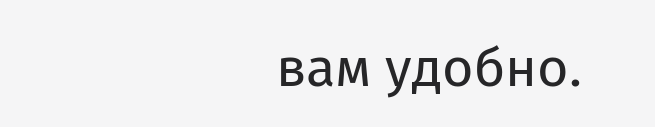вам удобно.